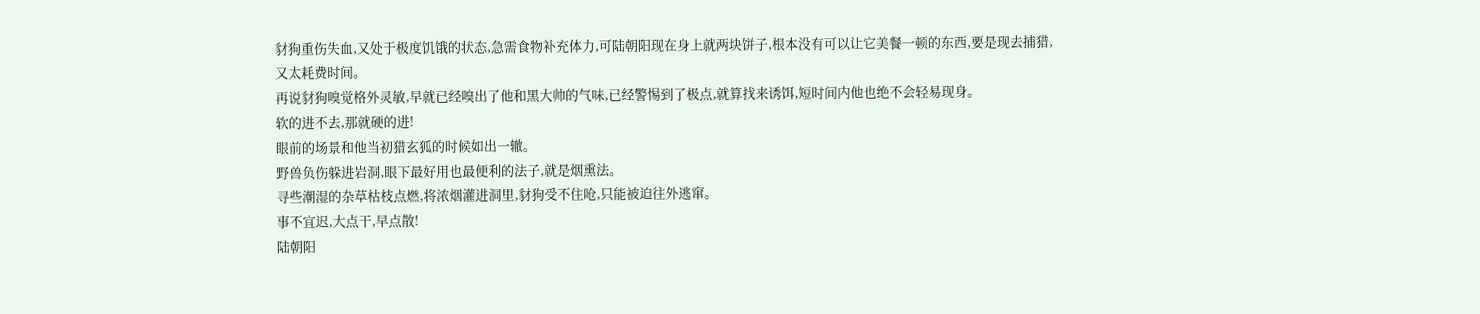豺狗重伤失血,又处于极度饥饿的状态,急需食物补充体力,可陆朝阳现在身上就两块饼子,根本没有可以让它美餐一顿的东西,要是现去捕猎,又太耗费时间。
再说豺狗嗅觉格外灵敏,早就已经嗅出了他和黑大帅的气味,已经警惕到了极点,就算找来诱饵,短时间内他也绝不会轻易现身。
软的进不去,那就硬的进!
眼前的场景和他当初猎玄狐的时候如出一辙。
野兽负伤躲进岩洞,眼下最好用也最便利的法子,就是烟熏法。
寻些潮湿的杂草枯枝点燃,将浓烟灌进洞里,豺狗受不住呛,只能被迫往外逃窜。
事不宜迟,大点干,早点散!
陆朝阳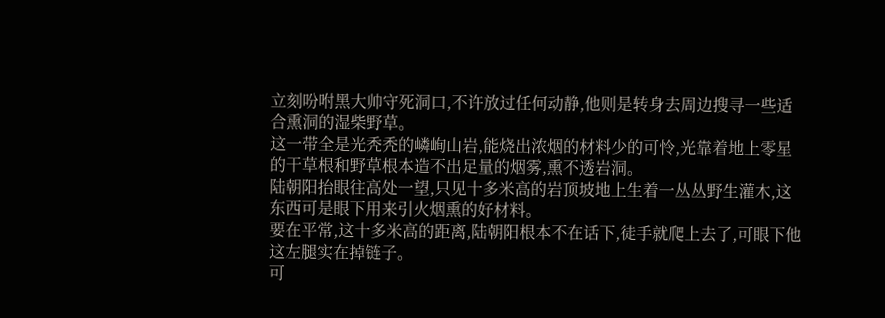立刻吩咐黑大帅守死洞口,不许放过任何动静,他则是转身去周边搜寻一些适合熏洞的湿柴野草。
这一带全是光秃秃的嶙峋山岩,能烧出浓烟的材料少的可怜,光靠着地上零星的干草根和野草根本造不出足量的烟雾,熏不透岩洞。
陆朝阳抬眼往高处一望,只见十多米高的岩顶坡地上生着一丛丛野生灌木,这东西可是眼下用来引火烟熏的好材料。
要在平常,这十多米高的距离,陆朝阳根本不在话下,徒手就爬上去了,可眼下他这左腿实在掉链子。
可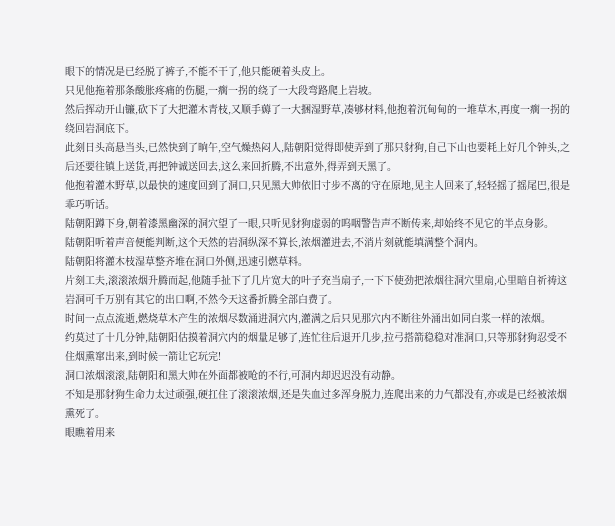眼下的情况是已经脱了裤子,不能不干了,他只能硬着头皮上。
只见他拖着那条酸胀疼痛的伤腿,一瘸一拐的绕了一大段弯路爬上岩坡。
然后挥动开山镰,砍下了大把灌木青枝,又顺手薅了一大捆湿野草,凑够材料,他抱着沉甸甸的一堆草木,再度一瘸一拐的绕回岩洞底下。
此刻日头高悬当头,已然快到了晌午,空气燥热闷人,陆朝阳觉得即使弄到了那只豺狗,自己下山也要耗上好几个钟头,之后还要往镇上送货,再把钟诚送回去,这么来回折腾,不出意外,得弄到天黑了。
他抱着灌木野草,以最快的速度回到了洞口,只见黑大帅依旧寸步不离的守在原地,见主人回来了,轻轻摇了摇尾巴,很是乖巧听话。
陆朝阳蹲下身,朝着漆黑幽深的洞穴望了一眼,只听见豺狗虚弱的呜咽警告声不断传来,却始终不见它的半点身影。
陆朝阳听着声音便能判断,这个天然的岩洞纵深不算长,浓烟灌进去,不消片刻就能填满整个洞内。
陆朝阳将灌木枝湿草整齐堆在洞口外侧,迅速引燃草料。
片刻工夫,滚滚浓烟升腾而起,他随手扯下了几片宽大的叶子充当扇子,一下下使劲把浓烟往洞穴里扇,心里暗自祈祷这岩洞可千万别有其它的出口啊,不然今天这番折腾全部白费了。
时间一点点流逝,燃烧草木产生的浓烟尽数涌进洞穴内,灌满之后只见那穴内不断往外涌出如同白浆一样的浓烟。
约莫过了十几分钟,陆朝阳估摸着洞穴内的烟量足够了,连忙往后退开几步,拉弓搭箭稳稳对准洞口,只等那豺狗忍受不住烟熏窜出来,到时候一箭让它玩完!
洞口浓烟滚滚,陆朝阳和黑大帅在外面都被呛的不行,可洞内却迟迟没有动静。
不知是那豺狗生命力太过顽强,硬扛住了滚滚浓烟,还是失血过多浑身脱力,连爬出来的力气都没有,亦或是已经被浓烟熏死了。
眼瞧着用来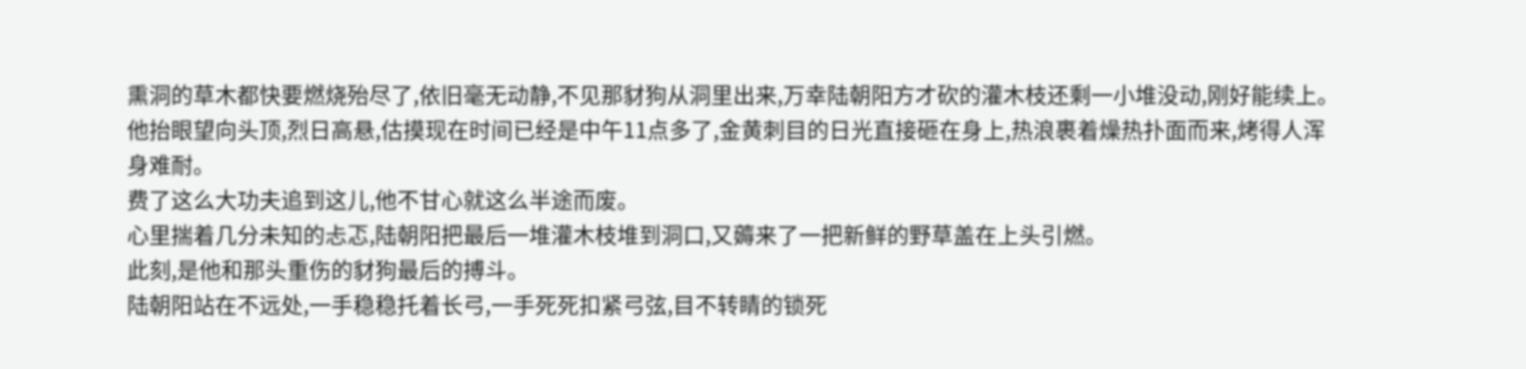熏洞的草木都快要燃烧殆尽了,依旧毫无动静,不见那豺狗从洞里出来,万幸陆朝阳方才砍的灌木枝还剩一小堆没动,刚好能续上。
他抬眼望向头顶,烈日高悬,估摸现在时间已经是中午11点多了,金黄刺目的日光直接砸在身上,热浪裹着燥热扑面而来,烤得人浑身难耐。
费了这么大功夫追到这儿,他不甘心就这么半途而废。
心里揣着几分未知的忐忑,陆朝阳把最后一堆灌木枝堆到洞口,又薅来了一把新鲜的野草盖在上头引燃。
此刻,是他和那头重伤的豺狗最后的搏斗。
陆朝阳站在不远处,一手稳稳托着长弓,一手死死扣紧弓弦,目不转睛的锁死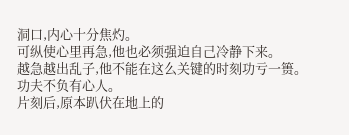洞口,内心十分焦灼。
可纵使心里再急,他也必须强迫自己冷静下来。
越急越出乱子,他不能在这么关键的时刻功亏一篑。
功夫不负有心人。
片刻后,原本趴伏在地上的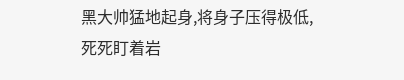黑大帅猛地起身,将身子压得极低,死死盯着岩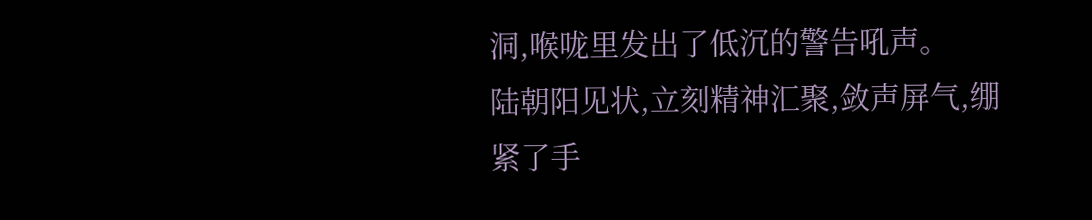洞,喉咙里发出了低沉的警告吼声。
陆朝阳见状,立刻精神汇聚,敛声屏气,绷紧了手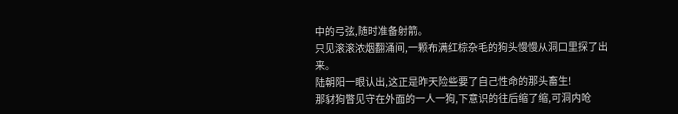中的弓弦,随时准备射箭。
只见滚滚浓烟翻涌间,一颗布满红棕杂毛的狗头慢慢从洞口里探了出来。
陆朝阳一眼认出,这正是昨天险些要了自己性命的那头畜生!
那豺狗瞥见守在外面的一人一狗,下意识的往后缩了缩,可洞内呛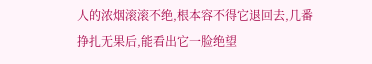人的浓烟滚滚不绝,根本容不得它退回去,几番挣扎无果后,能看出它一脸绝望